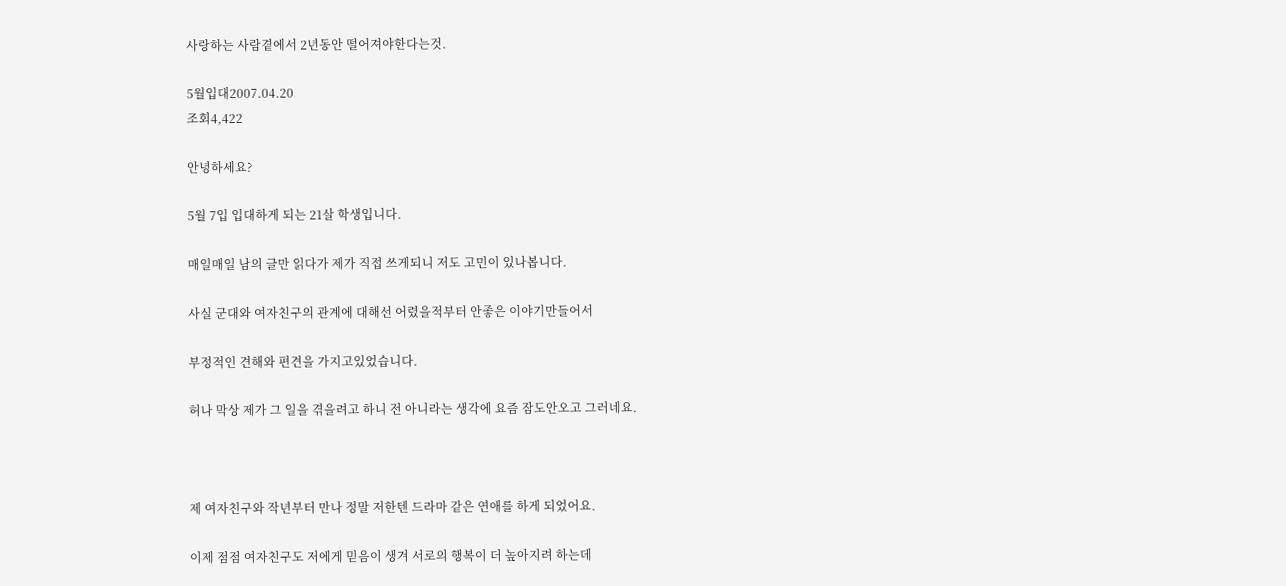사랑하는 사람곁에서 2년동안 떨어져야한다는것.

5월입대2007.04.20
조회4,422

안녕하세요?

5월 7입 입대하게 되는 21살 학생입니다.

매일매일 남의 글만 읽다가 제가 직접 쓰게되니 저도 고민이 있나봅니다.

사실 군대와 여자친구의 관계에 대해선 어렸을적부터 안좋은 이야기만들어서

부정적인 견해와 편견을 가지고있었습니다.

허나 막상 제가 그 일을 겪을려고 하니 전 아니라는 생각에 요즘 잠도안오고 그러네요.



제 여자친구와 작년부터 만나 정말 저한텐 드라마 같은 연애를 하게 되었어요.

이제 점점 여자친구도 저에게 믿음이 생겨 서로의 행복이 더 높아지려 하는데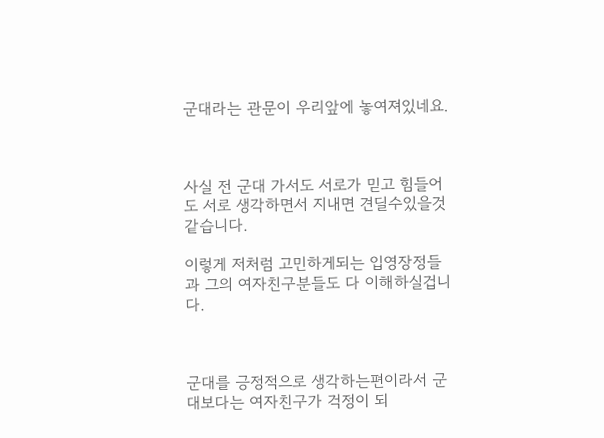군대라는 관문이 우리앞에 놓여져있네요.



사실 전 군대 가서도 서로가 믿고 힘들어도 서로 생각하면서 지내면 견딜수있을것 같습니다.

이렇게 저처럼 고민하게되는 입영장정들과 그의 여자친구분들도 다 이해하실겁니다.



군대를 긍정적으로 생각하는편이라서 군대보다는 여자친구가 걱정이 되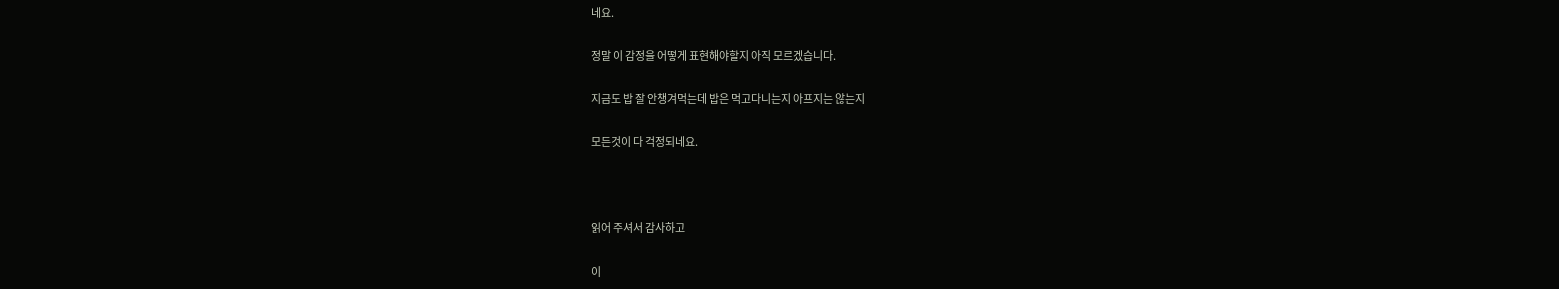네요.

정말 이 감정을 어떻게 표현해야할지 아직 모르겠습니다.

지금도 밥 잘 안챙겨먹는데 밥은 먹고다니는지 아프지는 않는지

모든것이 다 걱정되네요.



읽어 주셔서 감사하고

이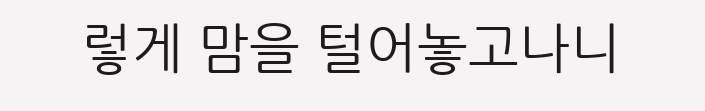렇게 맘을 털어놓고나니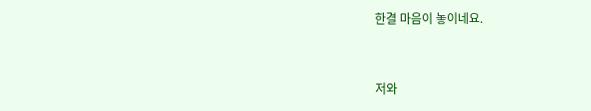한결 마음이 놓이네요.



저와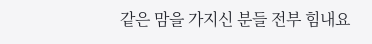같은 맘을 가지신 분들 전부 힘내요